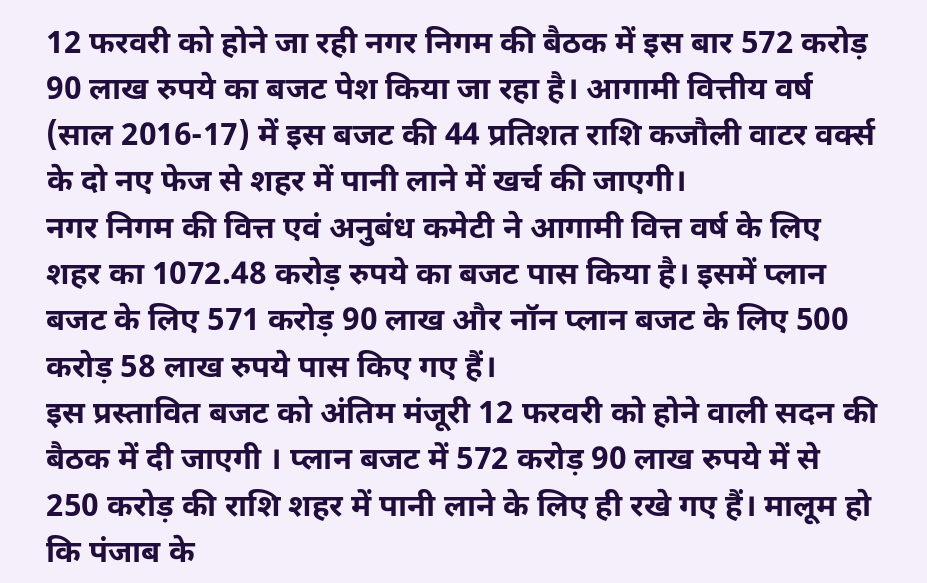12 फरवरी को होने जा रही नगर निगम की बैठक में इस बार 572 करोड़ 90 लाख रुपये का बजट पेश किया जा रहा है। आगामी वित्तीय वर्ष (साल 2016-17) में इस बजट की 44 प्रतिशत राशि कजौली वाटर वर्क्स के दो नए फेज से शहर में पानी लाने में खर्च की जाएगी।
नगर निगम की वित्त एवं अनुबंध कमेटी ने आगामी वित्त वर्ष के लिए शहर का 1072.48 करोड़ रुपये का बजट पास किया है। इसमें प्लान बजट के लिए 571 करोड़ 90 लाख और नॉन प्लान बजट के लिए 500 करोड़ 58 लाख रुपये पास किए गए हैं।
इस प्रस्तावित बजट को अंतिम मंजूरी 12 फरवरी को होने वाली सदन की बैठक में दी जाएगी । प्लान बजट में 572 करोड़ 90 लाख रुपये में से 250 करोड़ की राशि शहर में पानी लाने के लिए ही रखे गए हैं। मालूम हो कि पंजाब के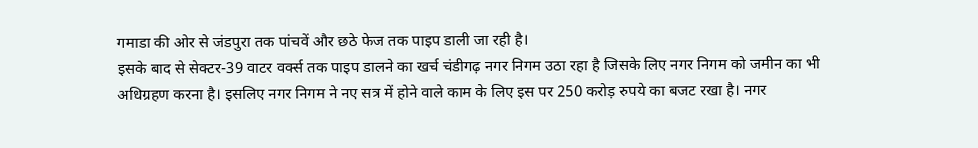गमाडा की ओर से जंडपुरा तक पांचवें और छठे फेज तक पाइप डाली जा रही है।
इसके बाद से सेक्टर-39 वाटर वर्क्स तक पाइप डालने का खर्च चंडीगढ़ नगर निगम उठा रहा है जिसके लिए नगर निगम को जमीन का भी अधिग्रहण करना है। इसलिए नगर निगम ने नए सत्र में होने वाले काम के लिए इस पर 250 करोड़ रुपये का बजट रखा है। नगर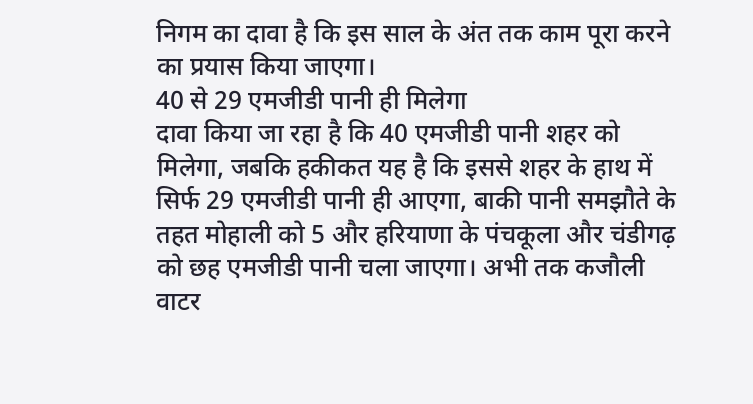निगम का दावा है कि इस साल के अंत तक काम पूरा करने का प्रयास किया जाएगा।
40 से 29 एमजीडी पानी ही मिलेगा
दावा किया जा रहा है कि 40 एमजीडी पानी शहर को मिलेगा, जबकि हकीकत यह है कि इससे शहर के हाथ में सिर्फ 29 एमजीडी पानी ही आएगा, बाकी पानी समझौते के तहत मोहाली को 5 और हरियाणा के पंचकूला और चंडीगढ़ को छह एमजीडी पानी चला जाएगा। अभी तक कजौली वाटर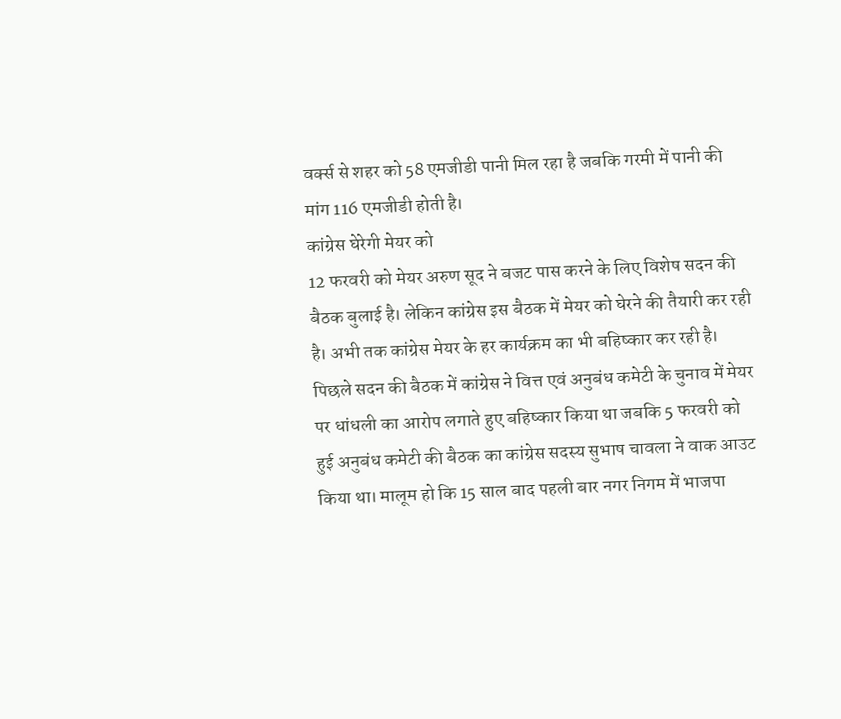वर्क्स से शहर को 58 एमजीडी पानी मिल रहा है जबकि गरमी में पानी की मांग 116 एमजीडी होती है।
कांग्रेस घेरेगी मेयर को
12 फरवरी को मेयर अरुण सूद ने बजट पास करने के लिए विशेष सदन की बैठक बुलाई है। लेकिन कांग्रेस इस बैठक में मेयर को घेरने की तैयारी कर रही है। अभी तक कांग्रेस मेयर के हर कार्यक्रम का भी बहिष्कार कर रही है।
पिछले सदन की बैठक में कांग्रेस ने वित्त एवं अनुबंध कमेटी के चुनाव में मेयर पर धांधली का आरोप लगाते हुए बहिष्कार किया था जबकि 5 फरवरी को हुई अनुबंध कमेटी की बैठक का कांग्रेस सदस्य सुभाष चावला ने वाक आउट किया था। मालूम हो कि 15 साल बाद पहली बार नगर निगम में भाजपा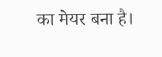का मेयर बना है।